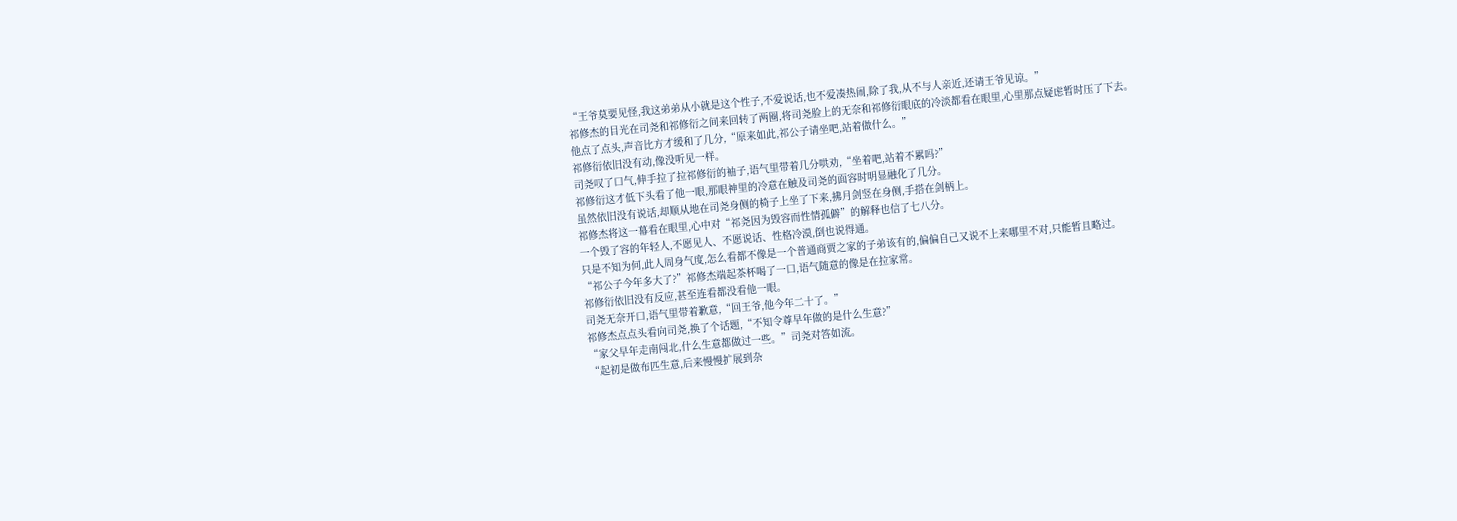“王爷莫要见怪,我这弟弟从小就是这个性子,不爱说话,也不爱凑热闹,除了我,从不与人亲近,还请王爷见谅。”
祁修杰的目光在司尧和祁修衍之间来回转了两圈,将司尧脸上的无奈和祁修衍眼底的冷淡都看在眼里,心里那点疑虑暂时压了下去。
他点了点头,声音比方才缓和了几分,“原来如此,祁公子请坐吧,站着做什么。”
祁修衍依旧没有动,像没听见一样。
司尧叹了口气,伸手拉了拉祁修衍的袖子,语气里带着几分哄劝,“坐着吧,站着不累吗?”
祁修衍这才低下头看了他一眼,那眼神里的冷意在触及司尧的面容时明显融化了几分。
虽然依旧没有说话,却顺从地在司尧身侧的椅子上坐了下来,拂月剑竖在身侧,手搭在剑柄上。
祁修杰将这一幕看在眼里,心中对“祁尧因为毁容而性情孤僻”的解释也信了七八分。
一个毁了容的年轻人,不愿见人、不愿说话、性格冷漠,倒也说得通。
只是不知为何,此人周身气度,怎么看都不像是一个普通商贾之家的子弟该有的,偏偏自己又说不上来哪里不对,只能暂且略过。
“祁公子今年多大了?”祁修杰端起茶杯喝了一口,语气随意的像是在拉家常。
祁修衍依旧没有反应,甚至连看都没看他一眼。
司尧无奈开口,语气里带着歉意,“回王爷,他今年二十了。”
祁修杰点点头看向司尧,换了个话题,“不知令尊早年做的是什么生意?”
“家父早年走南闯北,什么生意都做过一些。”司尧对答如流。
“起初是做布匹生意,后来慢慢扩展到杂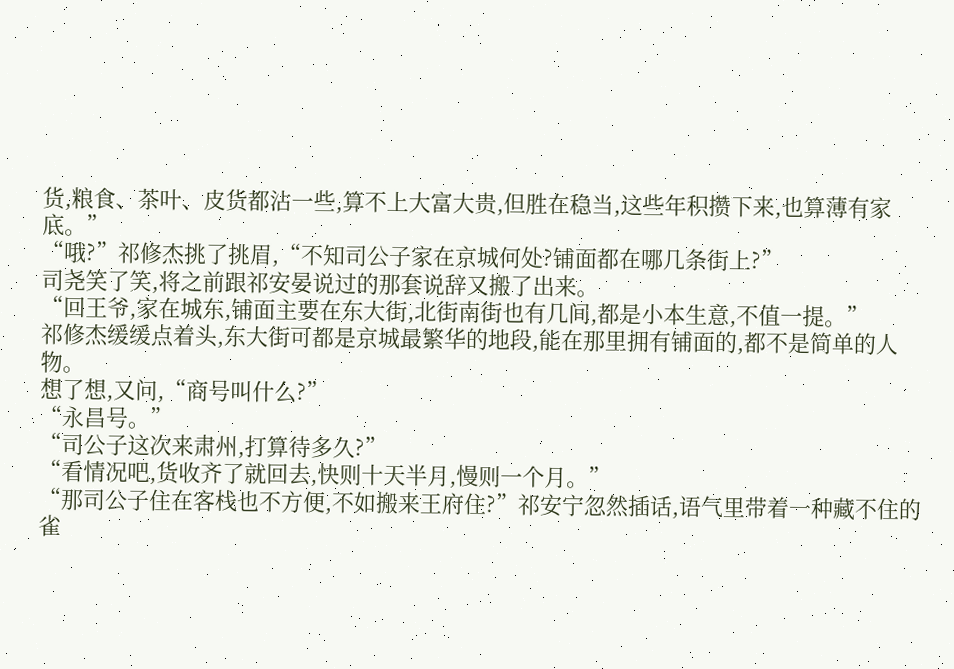货,粮食、茶叶、皮货都沾一些,算不上大富大贵,但胜在稳当,这些年积攒下来,也算薄有家底。”
“哦?”祁修杰挑了挑眉,“不知司公子家在京城何处?铺面都在哪几条街上?”
司尧笑了笑,将之前跟祁安晏说过的那套说辞又搬了出来。
“回王爷,家在城东,铺面主要在东大街,北街南街也有几间,都是小本生意,不值一提。”
祁修杰缓缓点着头,东大街可都是京城最繁华的地段,能在那里拥有铺面的,都不是简单的人物。
想了想,又问,“商号叫什么?”
“永昌号。”
“司公子这次来肃州,打算待多久?”
“看情况吧,货收齐了就回去,快则十天半月,慢则一个月。”
“那司公子住在客栈也不方便,不如搬来王府住?”祁安宁忽然插话,语气里带着一种藏不住的雀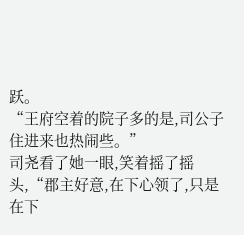跃。
“王府空着的院子多的是,司公子住进来也热闹些。”
司尧看了她一眼,笑着摇了摇头,“郡主好意,在下心领了,只是在下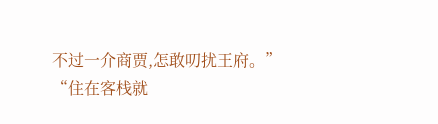不过一介商贾,怎敢叨扰王府。”
“住在客栈就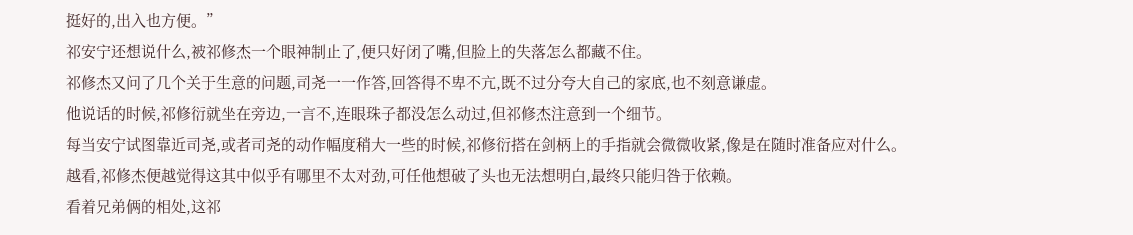挺好的,出入也方便。”
祁安宁还想说什么,被祁修杰一个眼神制止了,便只好闭了嘴,但脸上的失落怎么都藏不住。
祁修杰又问了几个关于生意的问题,司尧一一作答,回答得不卑不亢,既不过分夸大自己的家底,也不刻意谦虚。
他说话的时候,祁修衍就坐在旁边,一言不,连眼珠子都没怎么动过,但祁修杰注意到一个细节。
每当安宁试图靠近司尧,或者司尧的动作幅度稍大一些的时候,祁修衍搭在剑柄上的手指就会微微收紧,像是在随时准备应对什么。
越看,祁修杰便越觉得这其中似乎有哪里不太对劲,可任他想破了头也无法想明白,最终只能归咎于依赖。
看着兄弟俩的相处,这祁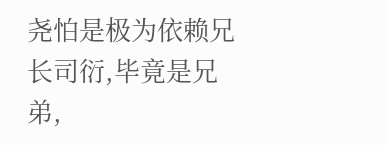尧怕是极为依赖兄长司衍,毕竟是兄弟,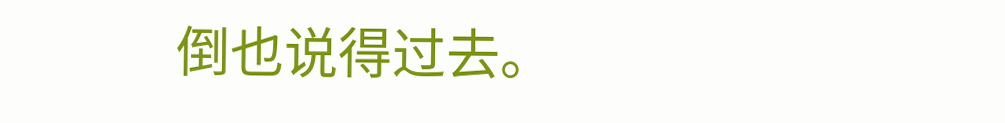倒也说得过去。